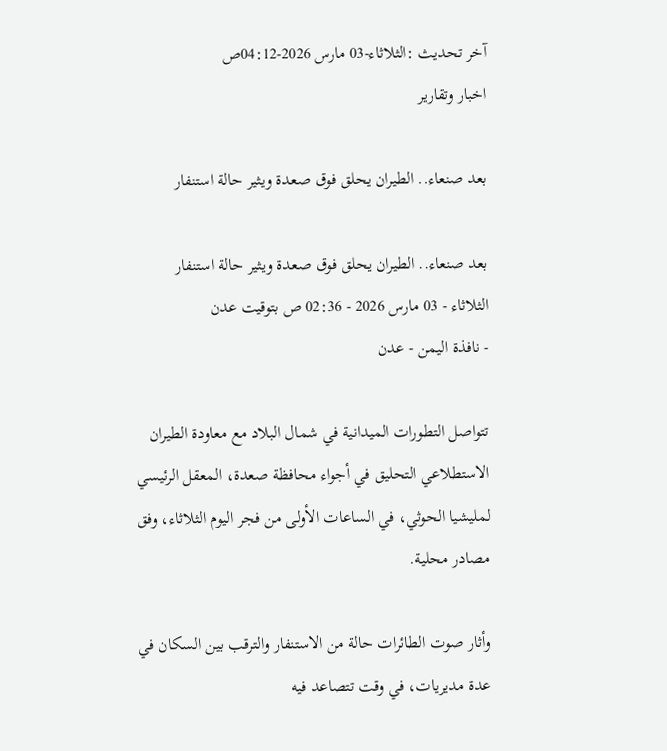آخر تحديث :الثلاثاء-03 مارس 2026-04:12ص
اخبار وتقارير

بعد صنعاء.. الطيران يحلق فوق صعدة ويثير حالة استنفار

بعد صنعاء.. الطيران يحلق فوق صعدة ويثير حالة استنفار
الثلاثاء - 03 مارس 2026 - 02:36 ص بتوقيت عدن
- نافذة اليمن - عدن

تتواصل التطورات الميدانية في شمال البلاد مع معاودة الطيران الاستطلاعي التحليق في أجواء محافظة صعدة، المعقل الرئيسي لمليشيا الحوثي، في الساعات الأولى من فجر اليوم الثلاثاء، وفق مصادر محلية.

وأثار صوت الطائرات حالة من الاستنفار والترقب بين السكان في عدة مديريات، في وقت تتصاعد فيه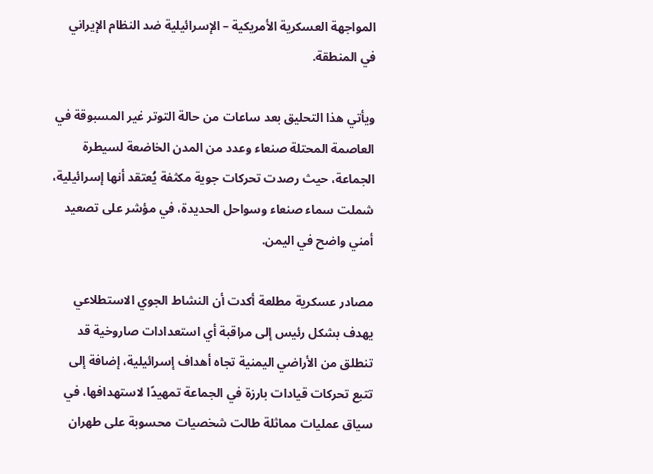المواجهة العسكرية الأمريكية – الإسرائيلية ضد النظام الإيراني في المنطقة.

ويأتي هذا التحليق بعد ساعات من حالة التوتر غير المسبوقة في العاصمة المحتلة صنعاء وعدد من المدن الخاضعة لسيطرة الجماعة، حيث رصدت تحركات جوية مكثفة يُعتقد أنها إسرائيلية، شملت سماء صنعاء وسواحل الحديدة، في مؤشر على تصعيد أمني واضح في اليمن.

مصادر عسكرية مطلعة أكدت أن النشاط الجوي الاستطلاعي يهدف بشكل رئيس إلى مراقبة أي استعدادات صاروخية قد تنطلق من الأراضي اليمنية تجاه أهداف إسرائيلية، إضافة إلى تتبع تحركات قيادات بارزة في الجماعة تمهيدًا لاستهدافها، في سياق عمليات مماثلة طالت شخصيات محسوبة على طهران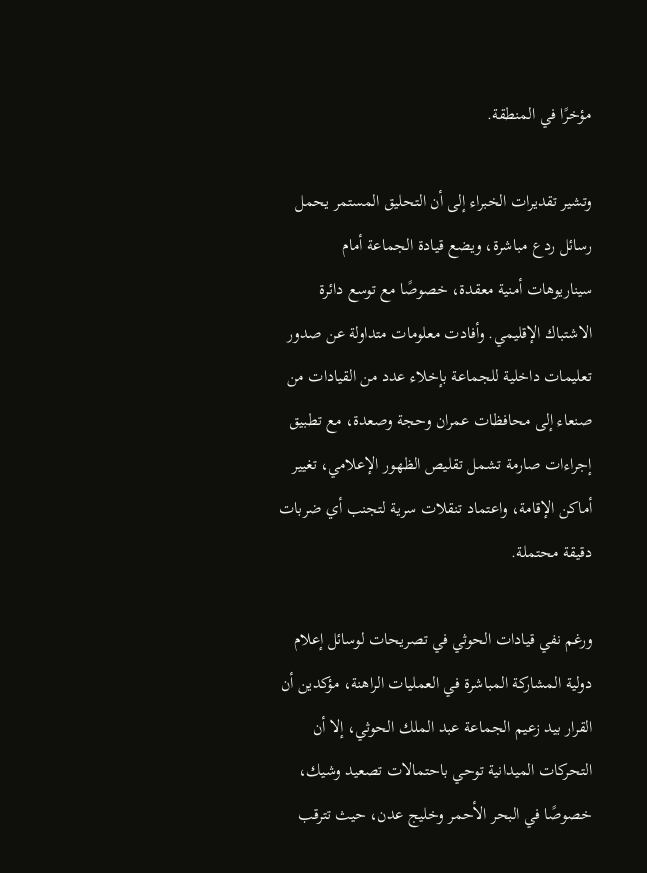مؤخرًا في المنطقة.

وتشير تقديرات الخبراء إلى أن التحليق المستمر يحمل رسائل ردع مباشرة، ويضع قيادة الجماعة أمام سيناريوهات أمنية معقدة، خصوصًا مع توسع دائرة الاشتباك الإقليمي. وأفادت معلومات متداولة عن صدور تعليمات داخلية للجماعة بإخلاء عدد من القيادات من صنعاء إلى محافظات عمران وحجة وصعدة، مع تطبيق إجراءات صارمة تشمل تقليص الظهور الإعلامي، تغيير أماكن الإقامة، واعتماد تنقلات سرية لتجنب أي ضربات دقيقة محتملة.

ورغم نفي قيادات الحوثي في تصريحات لوسائل إعلام دولية المشاركة المباشرة في العمليات الراهنة، مؤكدين أن القرار بيد زعيم الجماعة عبد الملك الحوثي، إلا أن التحركات الميدانية توحي باحتمالات تصعيد وشيك، خصوصًا في البحر الأحمر وخليج عدن، حيث تترقب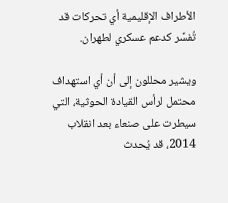الأطراف الإقليمية أي تحركات قد تُفسَّر كدعم عسكري لطهران.

ويشير محللون إلى أن أي استهداف محتمل لرأس القيادة الحوثية، التي سيطرت على صنعاء بعد انقلاب 2014، قد يُحدث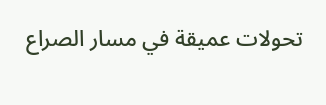تحولات عميقة في مسار الصراع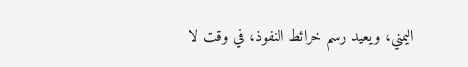اليمني، ويعيد رسم خرائط النفوذ، في وقت لا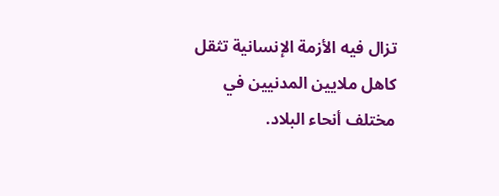تزال فيه الأزمة الإنسانية تثقل كاهل ملايين المدنيين في مختلف أنحاء البلاد.